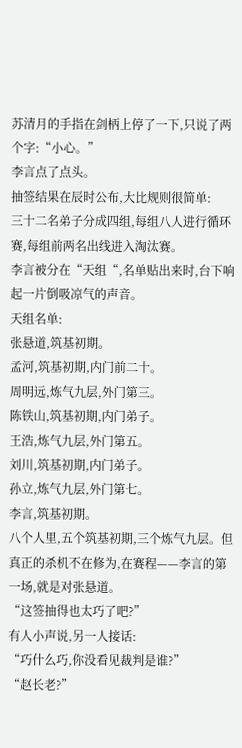苏清月的手指在剑柄上停了一下,只说了两个字:“小心。”
李言点了点头。
抽签结果在辰时公布,大比规则很简单:
三十二名弟子分成四组,每组八人进行循环赛,每组前两名出线进入淘汰赛。
李言被分在“天组“,名单贴出来时,台下响起一片倒吸凉气的声音。
天组名单:
张悬道,筑基初期。
孟河,筑基初期,内门前二十。
周明远,炼气九层,外门第三。
陈铁山,筑基初期,内门弟子。
王浩,炼气九层,外门第五。
刘川,筑基初期,内门弟子。
孙立,炼气九层,外门第七。
李言,筑基初期。
八个人里,五个筑基初期,三个炼气九层。但真正的杀机不在修为,在赛程——李言的第一场,就是对张悬道。
“这签抽得也太巧了吧?”
有人小声说,另一人接话:
“巧什么巧,你没看见裁判是谁?”
“赵长老?”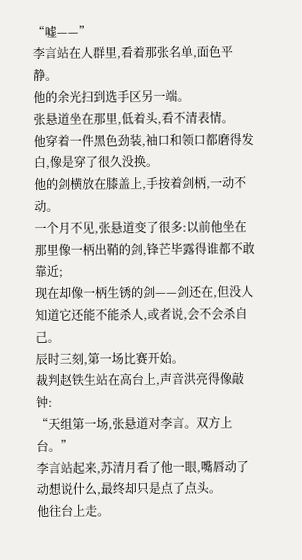“嘘——”
李言站在人群里,看着那张名单,面色平静。
他的余光扫到选手区另一端。
张悬道坐在那里,低着头,看不清表情。
他穿着一件黑色劲装,袖口和领口都磨得发白,像是穿了很久没换。
他的剑横放在膝盖上,手按着剑柄,一动不动。
一个月不见,张悬道变了很多:以前他坐在那里像一柄出鞘的剑,锋芒毕露得谁都不敢靠近;
现在却像一柄生锈的剑——剑还在,但没人知道它还能不能杀人,或者说,会不会杀自己。
辰时三刻,第一场比赛开始。
裁判赵铁生站在高台上,声音洪亮得像敲钟:
“天组第一场,张悬道对李言。双方上台。”
李言站起来,苏清月看了他一眼,嘴唇动了动想说什么,最终却只是点了点头。
他往台上走。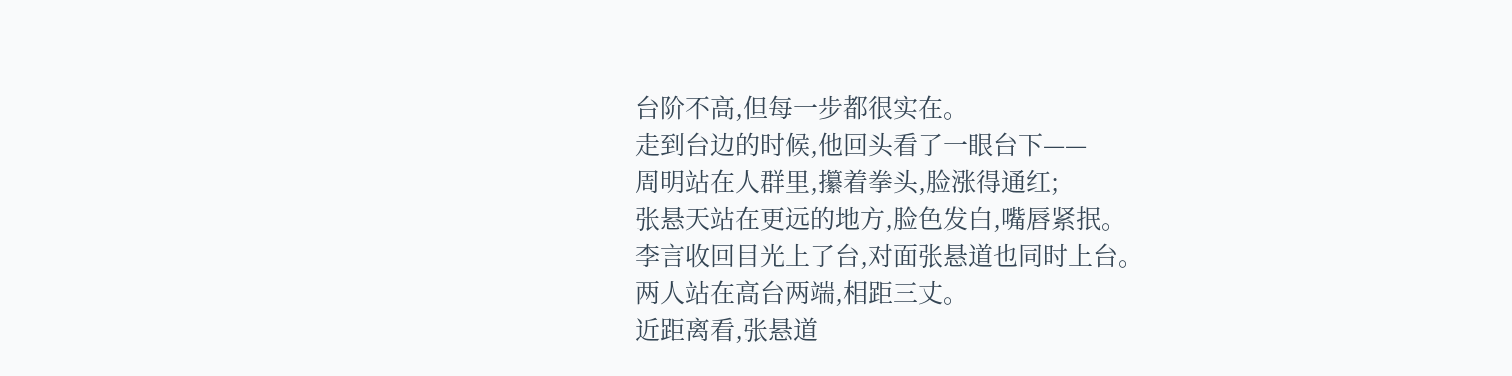台阶不高,但每一步都很实在。
走到台边的时候,他回头看了一眼台下——
周明站在人群里,攥着拳头,脸涨得通红;
张悬天站在更远的地方,脸色发白,嘴唇紧抿。
李言收回目光上了台,对面张悬道也同时上台。
两人站在高台两端,相距三丈。
近距离看,张悬道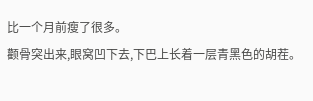比一个月前瘦了很多。
颧骨突出来,眼窝凹下去,下巴上长着一层青黑色的胡茬。